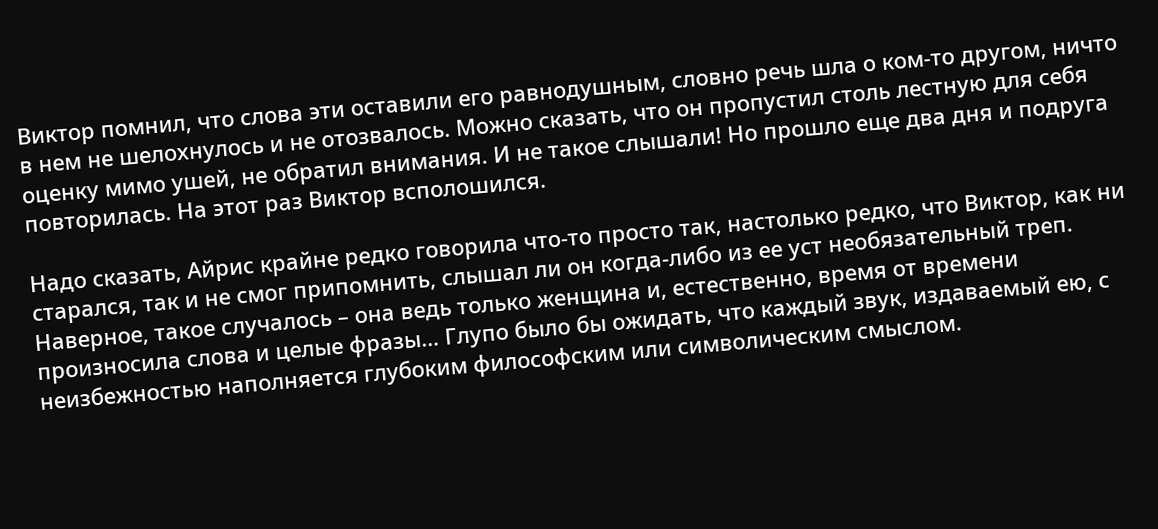Виктор помнил, что слова эти оставили его равнодушным, словно речь шла о ком-то другом, ничто в нем не шелохнулось и не отозвалось. Можно сказать, что он пропустил столь лестную для себя оценку мимо ушей, не обратил внимания. И не такое слышали! Но прошло еще два дня и подруга повторилась. На этот раз Виктор всполошился.

Надо сказать, Айрис крайне редко говорила что-то просто так, настолько редко, что Виктор, как ни старался, так и не смог припомнить, слышал ли он когда-либо из ее уст необязательный треп. Наверное, такое случалось – она ведь только женщина и, естественно, время от времени произносила слова и целые фразы… Глупо было бы ожидать, что каждый звук, издаваемый ею, с неизбежностью наполняется глубоким философским или символическим смыслом.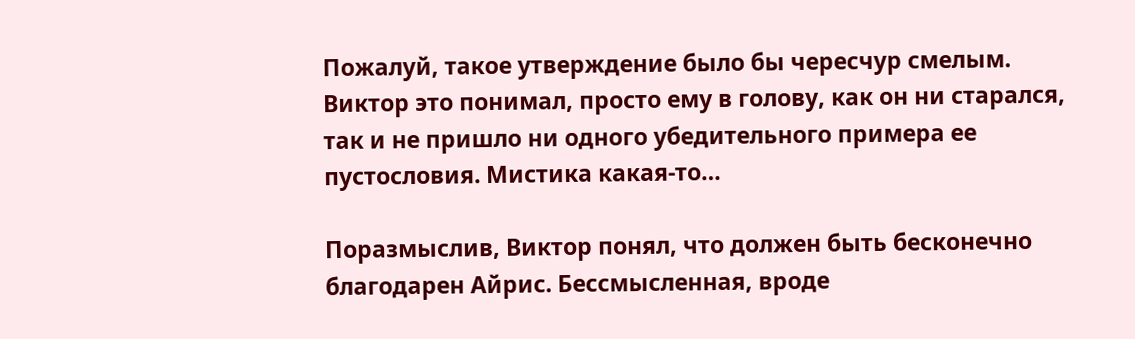Пожалуй, такое утверждение было бы чересчур смелым. Виктор это понимал, просто ему в голову, как он ни старался, так и не пришло ни одного убедительного примера ее пустословия. Мистика какая-то…

Поразмыслив, Виктор понял, что должен быть бесконечно благодарен Айрис. Бессмысленная, вроде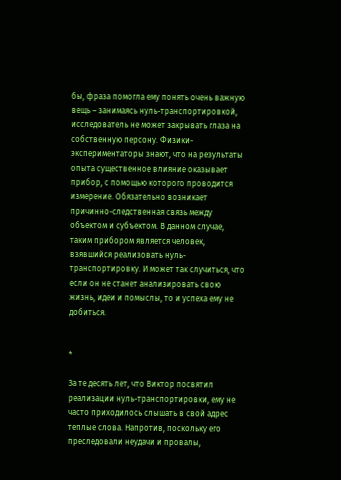бы, фраза помогла ему понять очень важную вещь – занимаясь нуль-транспортировкой, исследователь не может закрывать глаза на собственную персону. Физики-экспериментаторы знают, что на результаты опыта существенное влияние оказывает прибор, с помощью которого проводится измерение. Обязательно возникает причинно-следственная связь между объектом и субъектом. В данном случае, таким прибором является человек, взявшийся реализовать нуль-транспортировку. И может так случиться, что если он не станет анализировать свою жизнь, идеи и помыслы, то и успеха ему не добиться.


*

За те десять лет, что Виктор посвятил реализации нуль-транспортировки, ему не часто приходилось слышать в свой адрес теплые слова. Напротив, поскольку его преследовали неудачи и провалы,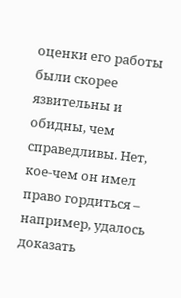оценки его работы были скорее язвительны и обидны, чем справедливы. Нет, кое-чем он имел право гордиться – например, удалось доказать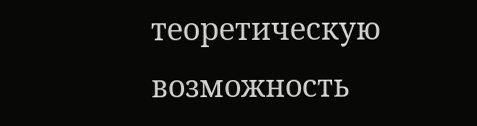теоретическую возможность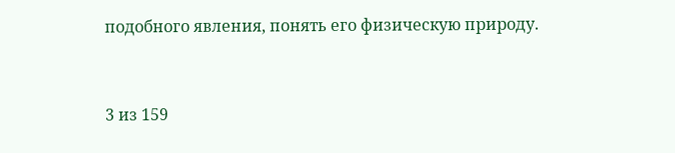подобного явления, понять его физическую природу.



3 из 159